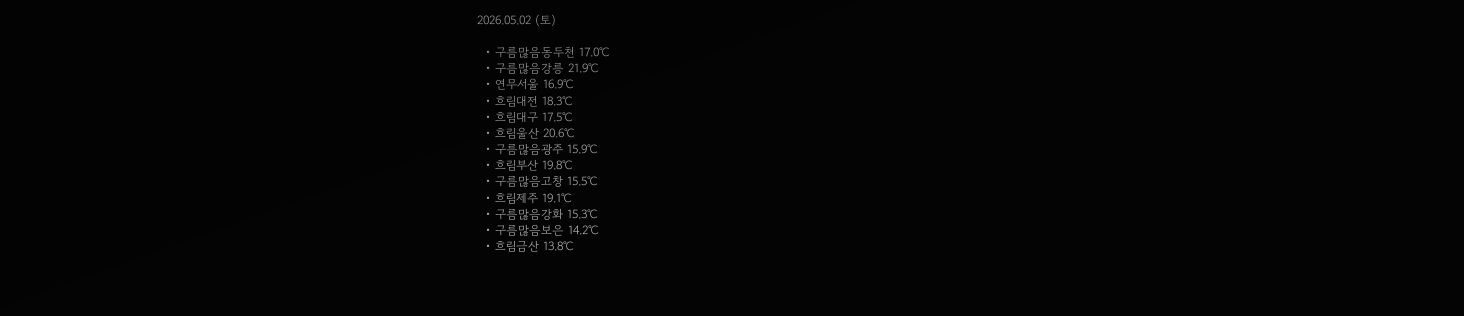2026.05.02 (토)

  • 구름많음동두천 17.0℃
  • 구름많음강릉 21.9℃
  • 연무서울 16.9℃
  • 흐림대전 18.3℃
  • 흐림대구 17.5℃
  • 흐림울산 20.6℃
  • 구름많음광주 15.9℃
  • 흐림부산 19.8℃
  • 구름많음고창 15.5℃
  • 흐림제주 19.1℃
  • 구름많음강화 15.3℃
  • 구름많음보은 14.2℃
  • 흐림금산 13.8℃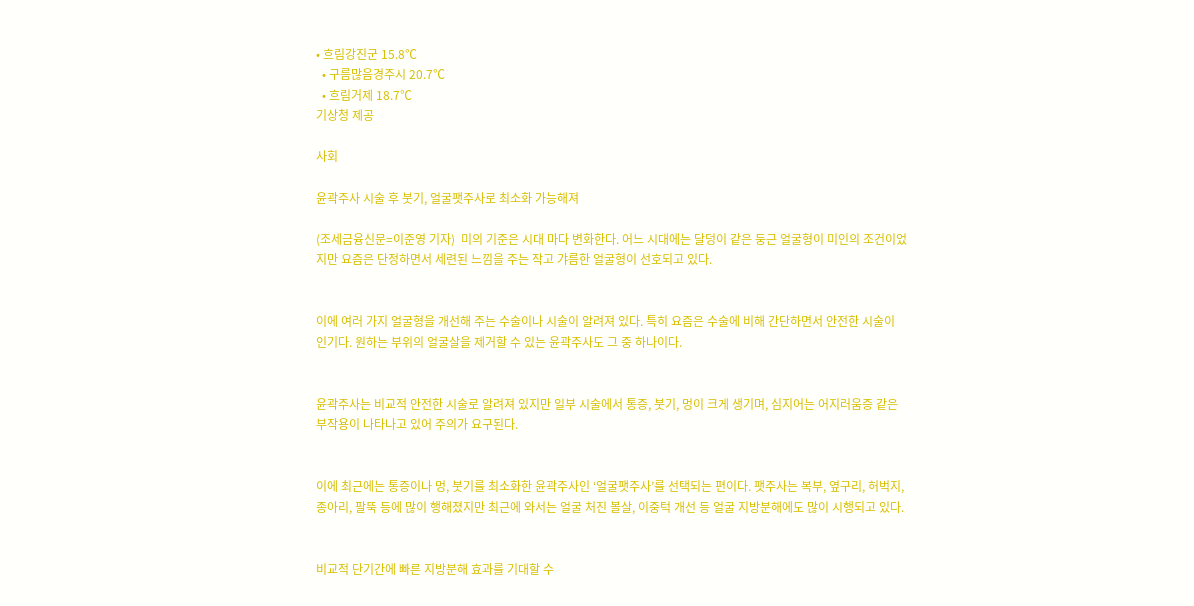• 흐림강진군 15.8℃
  • 구름많음경주시 20.7℃
  • 흐림거제 18.7℃
기상청 제공

사회

윤곽주사 시술 후 붓기, 얼굴팻주사로 최소화 가능해져

(조세금융신문=이준영 기자)  미의 기준은 시대 마다 변화한다. 어느 시대에는 달덩이 같은 둥근 얼굴형이 미인의 조건이었지만 요즘은 단정하면서 세련된 느낌을 주는 작고 갸름한 얼굴형이 선호되고 있다.


이에 여러 가지 얼굴형을 개선해 주는 수술이나 시술이 알려져 있다. 특히 요즘은 수술에 비해 간단하면서 안전한 시술이 인기다. 원하는 부위의 얼굴살을 제거할 수 있는 윤곽주사도 그 중 하나이다.


윤곽주사는 비교적 안전한 시술로 알려져 있지만 일부 시술에서 통증, 붓기, 멍이 크게 생기며, 심지어는 어지러움증 같은 부작용이 나타나고 있어 주의가 요구된다.


이에 최근에는 통증이나 멍, 붓기를 최소화한 윤곽주사인 ‘얼굴팻주사’를 선택되는 편이다. 팻주사는 복부, 옆구리, 허벅지, 종아리, 팔뚝 등에 많이 행해졌지만 최근에 와서는 얼굴 처진 볼살, 이중턱 개선 등 얼굴 지방분해에도 많이 시행되고 있다.


비교적 단기간에 빠른 지방분해 효과를 기대할 수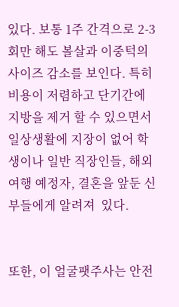있다. 보통 1주 간격으로 2-3회만 해도 볼살과 이중턱의 사이즈 감소를 보인다. 특히 비용이 저렴하고 단기간에 지방을 제거 할 수 있으면서 일상생활에 지장이 없어 학생이나 일반 직장인들, 해외여행 예정자, 결혼을 앞둔 신부들에게 알려져  있다.


또한, 이 얼굴팻주사는 안전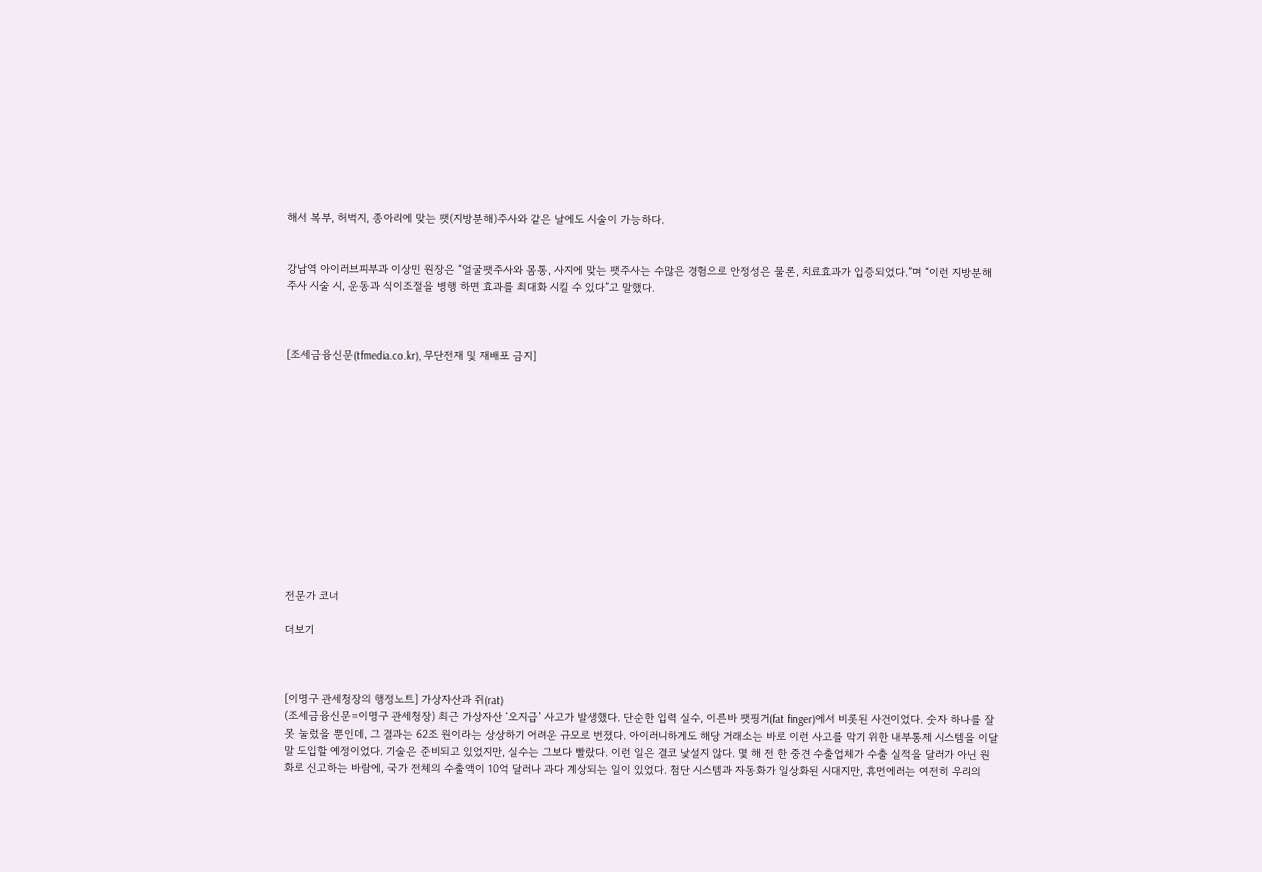해서 복부, 허벅지, 종아리에 맞는 팻(지방분해)주사와 같은 날에도 시술이 가능하다.


강남역 아이러브피부과 이상민 원장은 “얼굴팻주사와 몸통, 사지에 맞는 팻주사는 수많은 경험으로 안정성은 물론, 치료효과가 입증되었다.”며 “이런 지방분해주사 시술 시, 운동과 식이조절을 병행 하면 효과를 최대화 시킬 수 있다”고 말했다.



[조세금융신문(tfmedia.co.kr), 무단전재 및 재배포 금지]













전문가 코너

더보기



[이명구 관세청장의 행정노트] 가상자산과 쥐(rat)
(조세금융신문=이명구 관세청장) 최근 가상자산 ‘오지급’ 사고가 발생했다. 단순한 입력 실수, 이른바 팻핑거(fat finger)에서 비롯된 사건이었다. 숫자 하나를 잘못 눌렀을 뿐인데, 그 결과는 62조 원이라는 상상하기 어려운 규모로 번졌다. 아이러니하게도 해당 거래소는 바로 이런 사고를 막기 위한 내부통제 시스템을 이달 말 도입할 예정이었다. 기술은 준비되고 있었지만, 실수는 그보다 빨랐다. 이런 일은 결코 낯설지 않다. 몇 해 전 한 중견 수출업체가 수출 실적을 달러가 아닌 원화로 신고하는 바람에, 국가 전체의 수출액이 10억 달러나 과다 계상되는 일이 있었다. 첨단 시스템과 자동화가 일상화된 시대지만, 휴먼에러는 여전히 우리의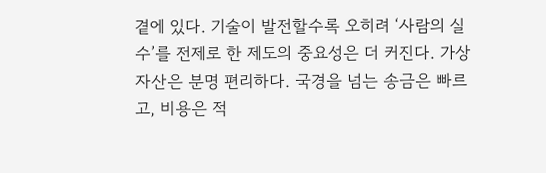곁에 있다. 기술이 발전할수록 오히려 ‘사람의 실수’를 전제로 한 제도의 중요성은 더 커진다. 가상자산은 분명 편리하다. 국경을 넘는 송금은 빠르고, 비용은 적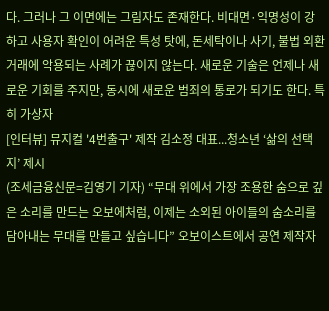다. 그러나 그 이면에는 그림자도 존재한다. 비대면·익명성이 강하고 사용자 확인이 어려운 특성 탓에, 돈세탁이나 사기, 불법 외환거래에 악용되는 사례가 끊이지 않는다. 새로운 기술은 언제나 새로운 기회를 주지만, 동시에 새로운 범죄의 통로가 되기도 한다. 특히 가상자
[인터뷰] 뮤지컬 '4번출구' 제작 김소정 대표...청소년 ‘삶의 선택지’ 제시
(조세금융신문=김영기 기자) “무대 위에서 가장 조용한 숨으로 깊은 소리를 만드는 오보에처럼, 이제는 소외된 아이들의 숨소리를 담아내는 무대를 만들고 싶습니다” 오보이스트에서 공연 제작자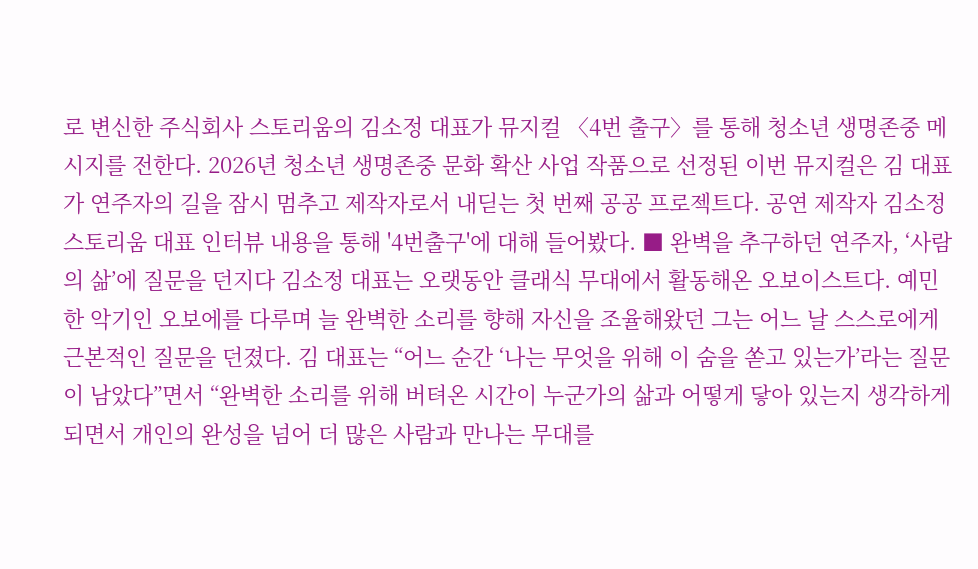로 변신한 주식회사 스토리움의 김소정 대표가 뮤지컬 〈4번 출구〉를 통해 청소년 생명존중 메시지를 전한다. 2026년 청소년 생명존중 문화 확산 사업 작품으로 선정된 이번 뮤지컬은 김 대표가 연주자의 길을 잠시 멈추고 제작자로서 내딛는 첫 번째 공공 프로젝트다. 공연 제작자 김소정 스토리움 대표 인터뷰 내용을 통해 '4번출구'에 대해 들어봤다. ■ 완벽을 추구하던 연주자, ‘사람의 삶’에 질문을 던지다 김소정 대표는 오랫동안 클래식 무대에서 활동해온 오보이스트다. 예민한 악기인 오보에를 다루며 늘 완벽한 소리를 향해 자신을 조율해왔던 그는 어느 날 스스로에게 근본적인 질문을 던졌다. 김 대표는 “어느 순간 ‘나는 무엇을 위해 이 숨을 쏟고 있는가’라는 질문이 남았다”면서 “완벽한 소리를 위해 버텨온 시간이 누군가의 삶과 어떻게 닿아 있는지 생각하게 되면서 개인의 완성을 넘어 더 많은 사람과 만나는 무대를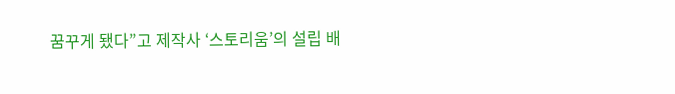꿈꾸게 됐다”고 제작사 ‘스토리움’의 설립 배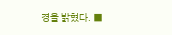경을 밝혔다. ■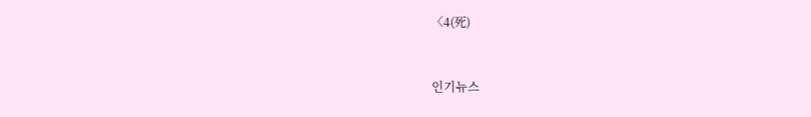〈4(死)


인기뉴스